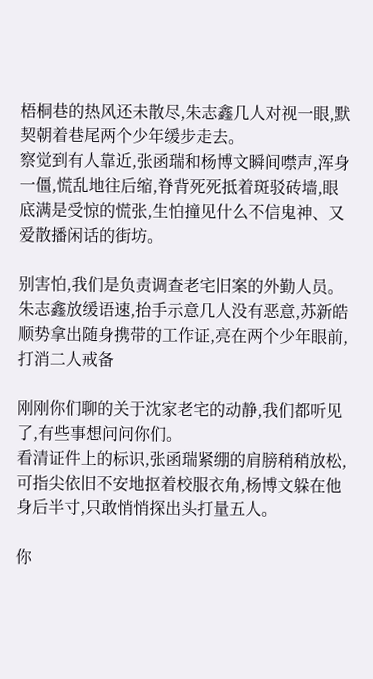梧桐巷的热风还未散尽,朱志鑫几人对视一眼,默契朝着巷尾两个少年缓步走去。
察觉到有人靠近,张函瑞和杨博文瞬间噤声,浑身一僵,慌乱地往后缩,脊背死死抵着斑驳砖墙,眼底满是受惊的慌张,生怕撞见什么不信鬼神、又爱散播闲话的街坊。

别害怕,我们是负责调查老宅旧案的外勤人员。
朱志鑫放缓语速,抬手示意几人没有恶意,苏新皓顺势拿出随身携带的工作证,亮在两个少年眼前,打消二人戒备

刚刚你们聊的关于沈家老宅的动静,我们都听见了,有些事想问问你们。
看清证件上的标识,张函瑞紧绷的肩膀稍稍放松,可指尖依旧不安地抠着校服衣角,杨博文躲在他身后半寸,只敢悄悄探出头打量五人。

你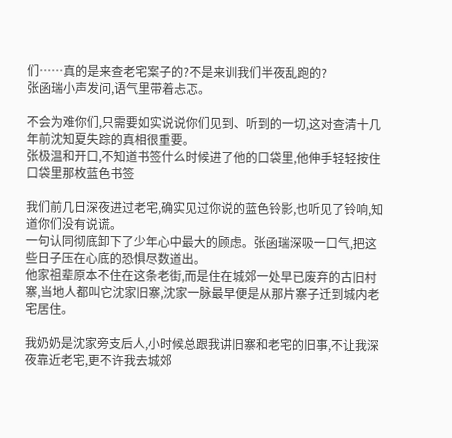们……真的是来查老宅案子的?不是来训我们半夜乱跑的?
张函瑞小声发问,语气里带着忐忑。

不会为难你们,只需要如实说说你们见到、听到的一切,这对查清十几年前沈知夏失踪的真相很重要。
张极温和开口,不知道书签什么时候进了他的口袋里,他伸手轻轻按住口袋里那枚蓝色书签

我们前几日深夜进过老宅,确实见过你说的蓝色铃影,也听见了铃响,知道你们没有说谎。
一句认同彻底卸下了少年心中最大的顾虑。张函瑞深吸一口气,把这些日子压在心底的恐惧尽数道出。
他家祖辈原本不住在这条老街,而是住在城郊一处早已废弃的古旧村寨,当地人都叫它沈家旧寨,沈家一脉最早便是从那片寨子迁到城内老宅居住。

我奶奶是沈家旁支后人,小时候总跟我讲旧寨和老宅的旧事,不让我深夜靠近老宅,更不许我去城郊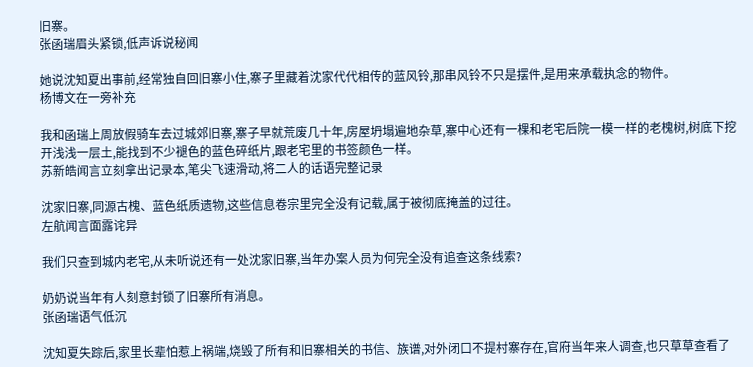旧寨。
张函瑞眉头紧锁,低声诉说秘闻

她说沈知夏出事前,经常独自回旧寨小住,寨子里藏着沈家代代相传的蓝风铃,那串风铃不只是摆件,是用来承载执念的物件。
杨博文在一旁补充

我和函瑞上周放假骑车去过城郊旧寨,寨子早就荒废几十年,房屋坍塌遍地杂草,寨中心还有一棵和老宅后院一模一样的老槐树,树底下挖开浅浅一层土,能找到不少褪色的蓝色碎纸片,跟老宅里的书签颜色一样。
苏新皓闻言立刻拿出记录本,笔尖飞速滑动,将二人的话语完整记录

沈家旧寨,同源古槐、蓝色纸质遗物,这些信息卷宗里完全没有记载,属于被彻底掩盖的过往。
左航闻言面露诧异

我们只查到城内老宅,从未听说还有一处沈家旧寨,当年办案人员为何完全没有追查这条线索?

奶奶说当年有人刻意封锁了旧寨所有消息。
张函瑞语气低沉

沈知夏失踪后,家里长辈怕惹上祸端,烧毁了所有和旧寨相关的书信、族谱,对外闭口不提村寨存在,官府当年来人调查,也只草草查看了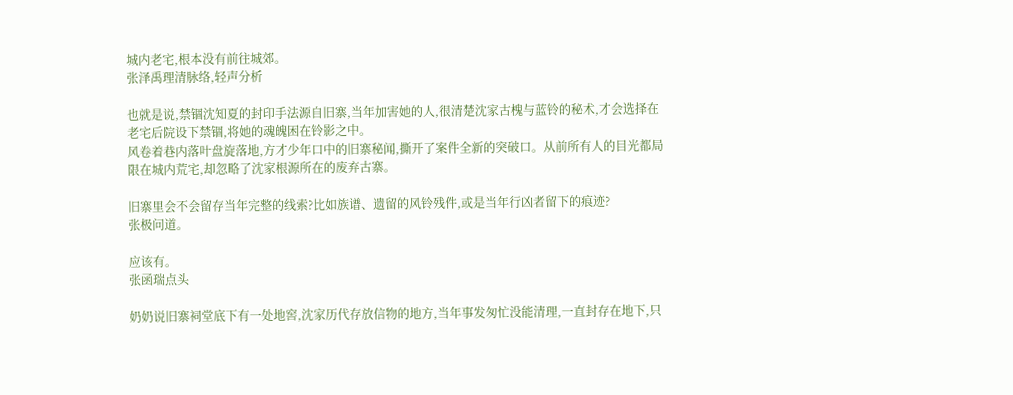城内老宅,根本没有前往城郊。
张泽禹理清脉络,轻声分析

也就是说,禁锢沈知夏的封印手法源自旧寨,当年加害她的人,很清楚沈家古槐与蓝铃的秘术,才会选择在老宅后院设下禁锢,将她的魂魄困在铃影之中。
风卷着巷内落叶盘旋落地,方才少年口中的旧寨秘闻,撕开了案件全新的突破口。从前所有人的目光都局限在城内荒宅,却忽略了沈家根源所在的废弃古寨。

旧寨里会不会留存当年完整的线索?比如族谱、遗留的风铃残件,或是当年行凶者留下的痕迹?
张极问道。

应该有。
张函瑞点头

奶奶说旧寨祠堂底下有一处地窖,沈家历代存放信物的地方,当年事发匆忙没能清理,一直封存在地下,只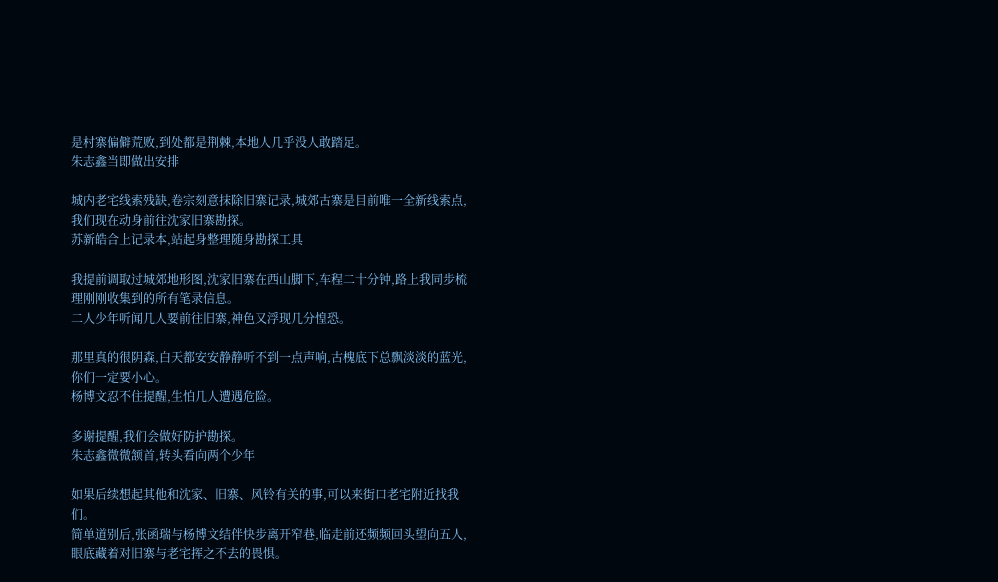是村寨偏僻荒败,到处都是荆棘,本地人几乎没人敢踏足。
朱志鑫当即做出安排

城内老宅线索残缺,卷宗刻意抹除旧寨记录,城郊古寨是目前唯一全新线索点,我们现在动身前往沈家旧寨勘探。
苏新皓合上记录本,站起身整理随身勘探工具

我提前调取过城郊地形图,沈家旧寨在西山脚下,车程二十分钟,路上我同步梳理刚刚收集到的所有笔录信息。
二人少年听闻几人要前往旧寨,神色又浮现几分惶恐。

那里真的很阴森,白天都安安静静听不到一点声响,古槐底下总飘淡淡的蓝光,你们一定要小心。
杨博文忍不住提醒,生怕几人遭遇危险。

多谢提醒,我们会做好防护勘探。
朱志鑫微微颔首,转头看向两个少年

如果后续想起其他和沈家、旧寨、风铃有关的事,可以来街口老宅附近找我们。
简单道别后,张函瑞与杨博文结伴快步离开窄巷,临走前还频频回头望向五人,眼底藏着对旧寨与老宅挥之不去的畏惧。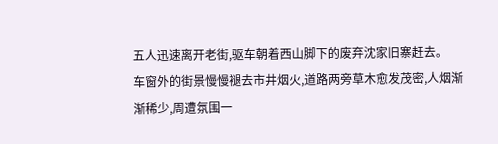五人迅速离开老街,驱车朝着西山脚下的废弃沈家旧寨赶去。
车窗外的街景慢慢褪去市井烟火,道路两旁草木愈发茂密,人烟渐渐稀少,周遭氛围一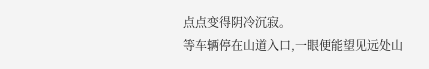点点变得阴冷沉寂。
等车辆停在山道入口,一眼便能望见远处山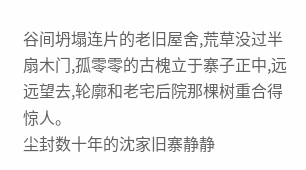谷间坍塌连片的老旧屋舍,荒草没过半扇木门,孤零零的古槐立于寨子正中,远远望去,轮廓和老宅后院那棵树重合得惊人。
尘封数十年的沈家旧寨静静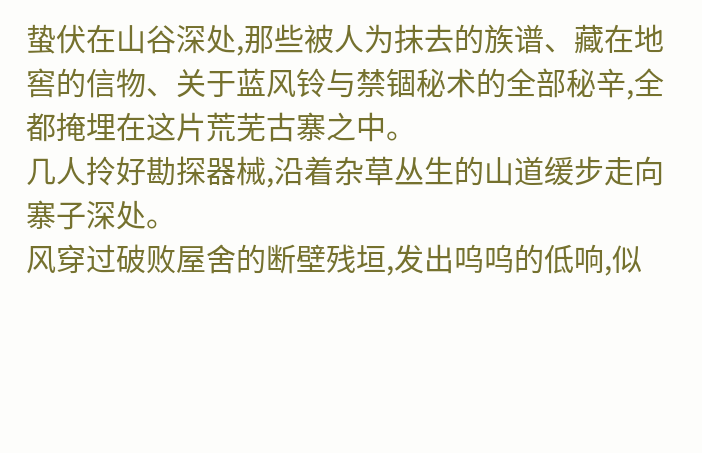蛰伏在山谷深处,那些被人为抹去的族谱、藏在地窖的信物、关于蓝风铃与禁锢秘术的全部秘辛,全都掩埋在这片荒芜古寨之中。
几人拎好勘探器械,沿着杂草丛生的山道缓步走向寨子深处。
风穿过破败屋舍的断壁残垣,发出呜呜的低响,似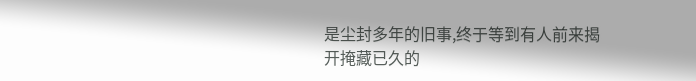是尘封多年的旧事,终于等到有人前来揭开掩藏已久的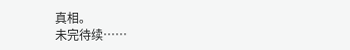真相。
未完待续……